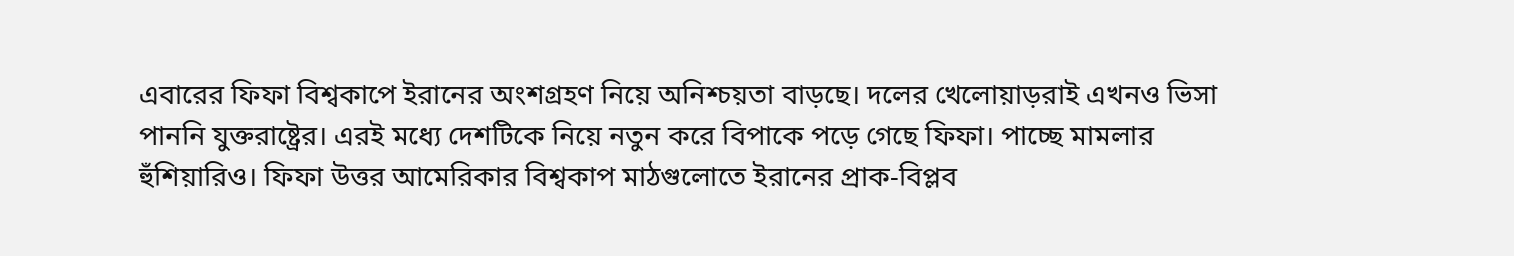এবারের ফিফা বিশ্বকাপে ইরানের অংশগ্রহণ নিয়ে অনিশ্চয়তা বাড়ছে। দলের খেলোয়াড়রাই এখনও ভিসা পাননি যুক্তরাষ্ট্রের। এরই মধ্যে দেশটিকে নিয়ে নতুন করে বিপাকে পড়ে গেছে ফিফা। পাচ্ছে মামলার হুঁশিয়ারিও। ফিফা উত্তর আমেরিকার বিশ্বকাপ মাঠগুলোতে ইরানের প্রাক-বিপ্লব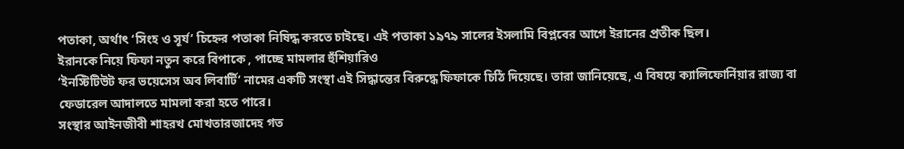পতাকা, অর্থাৎ ‘সিংহ ও সূর্য’ চিহ্নের পতাকা নিষিদ্ধ করতে চাইছে। এই পতাকা ১৯৭৯ সালের ইসলামি বিপ্লবের আগে ইরানের প্রতীক ছিল।
ইরানকে নিয়ে ফিফা নতুন করে বিপাকে , পাচ্ছে মামলার হুঁশিয়ারিও
‘ইনস্টিটিউট ফর ভয়েসেস অব লিবার্টি’ নামের একটি সংস্থা এই সিদ্ধান্তের বিরুদ্ধে ফিফাকে চিঠি দিয়েছে। তারা জানিয়েছে, এ বিষয়ে ক্যালিফোর্নিয়ার রাজ্য বা ফেডারেল আদালতে মামলা করা হতে পারে।
সংস্থার আইনজীবী শাহরখ মোখতারজাদেহ গত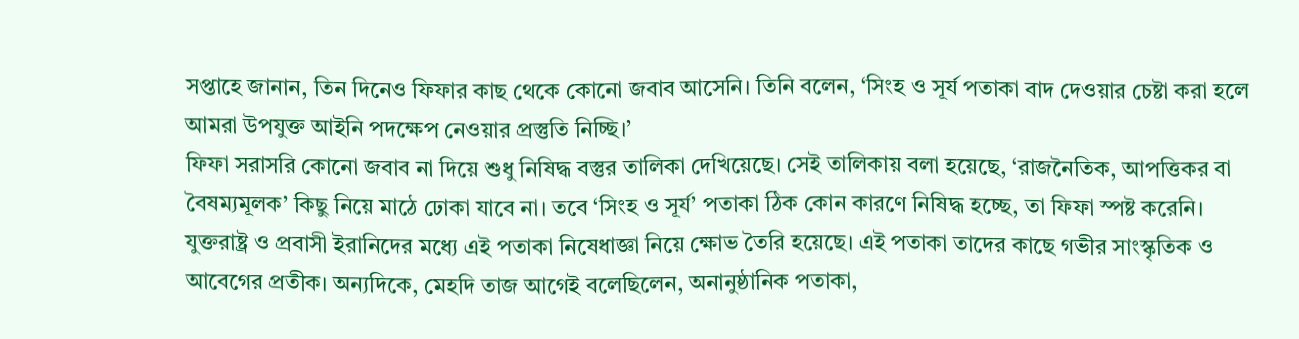সপ্তাহে জানান, তিন দিনেও ফিফার কাছ থেকে কোনো জবাব আসেনি। তিনি বলেন, ‘সিংহ ও সূর্য পতাকা বাদ দেওয়ার চেষ্টা করা হলে আমরা উপযুক্ত আইনি পদক্ষেপ নেওয়ার প্রস্তুতি নিচ্ছি।’
ফিফা সরাসরি কোনো জবাব না দিয়ে শুধু নিষিদ্ধ বস্তুর তালিকা দেখিয়েছে। সেই তালিকায় বলা হয়েছে, ‘রাজনৈতিক, আপত্তিকর বা বৈষম্যমূলক’ কিছু নিয়ে মাঠে ঢোকা যাবে না। তবে ‘সিংহ ও সূর্য’ পতাকা ঠিক কোন কারণে নিষিদ্ধ হচ্ছে, তা ফিফা স্পষ্ট করেনি।
যুক্তরাষ্ট্র ও প্রবাসী ইরানিদের মধ্যে এই পতাকা নিষেধাজ্ঞা নিয়ে ক্ষোভ তৈরি হয়েছে। এই পতাকা তাদের কাছে গভীর সাংস্কৃতিক ও আবেগের প্রতীক। অন্যদিকে, মেহদি তাজ আগেই বলেছিলেন, অনানুষ্ঠানিক পতাকা,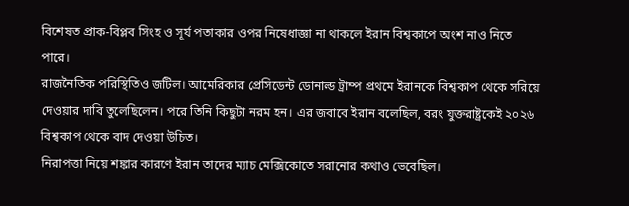বিশেষত প্রাক-বিপ্লব সিংহ ও সূর্য পতাকার ওপর নিষেধাজ্ঞা না থাকলে ইরান বিশ্বকাপে অংশ নাও নিতে পারে।
রাজনৈতিক পরিস্থিতিও জটিল। আমেরিকার প্রেসিডেন্ট ডোনাল্ড ট্রাম্প প্রথমে ইরানকে বিশ্বকাপ থেকে সরিয়ে দেওয়ার দাবি তুলেছিলেন। পরে তিনি কিছুটা নরম হন। এর জবাবে ইরান বলেছিল, বরং যুক্তরাষ্ট্রকেই ২০২৬ বিশ্বকাপ থেকে বাদ দেওয়া উচিত।
নিরাপত্তা নিয়ে শঙ্কার কারণে ইরান তাদের ম্যাচ মেক্সিকোতে সরানোর কথাও ভেবেছিল।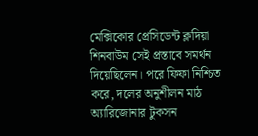মেক্সিকোর প্রেসিডেন্ট ক্লদিয়া শিনবাউম সেই প্রস্তাবে সমর্থন দিয়েছিলেন। পরে ফিফা নিশ্চিত করে, দলের অনুশীলন মাঠ অ্যারিজোনার টুকসন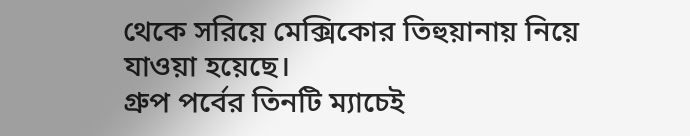থেকে সরিয়ে মেক্সিকোর তিহুয়ানায় নিয়ে যাওয়া হয়েছে।
গ্রুপ পর্বের তিনটি ম্যাচেই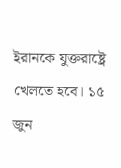ইরানকে যুক্তরাষ্ট্রে খেলতে হবে। ১৫ জুন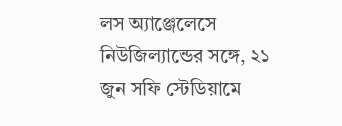লস অ্যাঞ্জেলেসে নিউজিল্যান্ডের সঙ্গে, ২১ জুন সফি স্টেডিয়ামে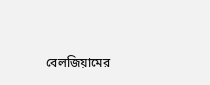বেলজিয়ামের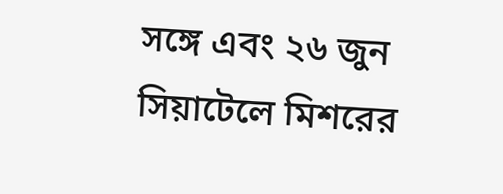সঙ্গে এবং ২৬ জুন সিয়াটেলে মিশরের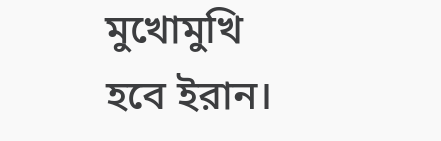মুখোমুখি হবে ইরান।